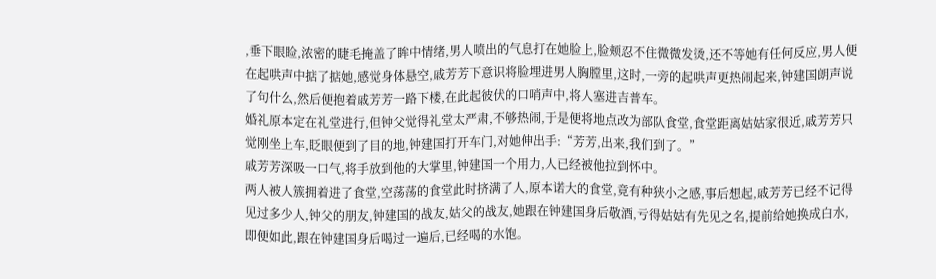,垂下眼睑,浓密的睫毛掩盖了眸中情绪,男人喷出的气息打在她脸上,脸颊忍不住微微发烫,还不等她有任何反应,男人便在起哄声中掂了掂她,感觉身体悬空,戚芳芳下意识将脸埋进男人胸膛里,这时,一旁的起哄声更热闹起来,钟建国朗声说了句什么,然后便抱着戚芳芳一路下楼,在此起彼伏的口哨声中,将人塞进吉普车。
婚礼原本定在礼堂进行,但钟父觉得礼堂太严肃,不够热闹,于是便将地点改为部队食堂,食堂距离姑姑家很近,戚芳芳只觉刚坐上车,眨眼便到了目的地,钟建国打开车门,对她伸出手:“芳芳,出来,我们到了。”
戚芳芳深吸一口气,将手放到他的大掌里,钟建国一个用力,人已经被他拉到怀中。
两人被人簇拥着进了食堂,空荡荡的食堂此时挤满了人,原本诺大的食堂,竟有种狭小之感,事后想起,戚芳芳已经不记得见过多少人,钟父的朋友,钟建国的战友,姑父的战友,她跟在钟建国身后敬酒,亏得姑姑有先见之名,提前给她换成白水,即便如此,跟在钟建国身后喝过一遍后,已经喝的水饱。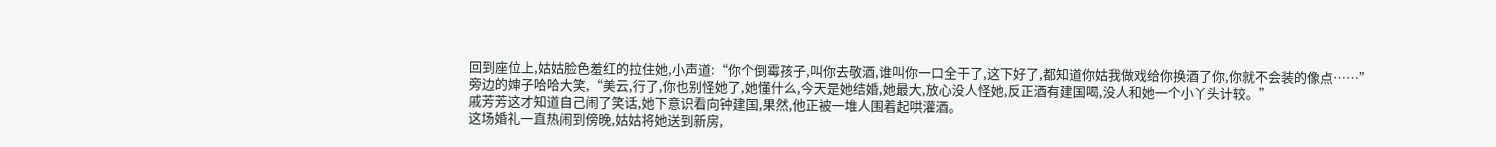回到座位上,姑姑脸色羞红的拉住她,小声道:“你个倒霉孩子,叫你去敬酒,谁叫你一口全干了,这下好了,都知道你姑我做戏给你换酒了你,你就不会装的像点……”
旁边的婶子哈哈大笑,“美云,行了,你也别怪她了,她懂什么,今天是她结婚,她最大,放心没人怪她,反正酒有建国喝,没人和她一个小丫头计较。”
戚芳芳这才知道自己闹了笑话,她下意识看向钟建国,果然,他正被一堆人围着起哄灌酒。
这场婚礼一直热闹到傍晚,姑姑将她送到新房,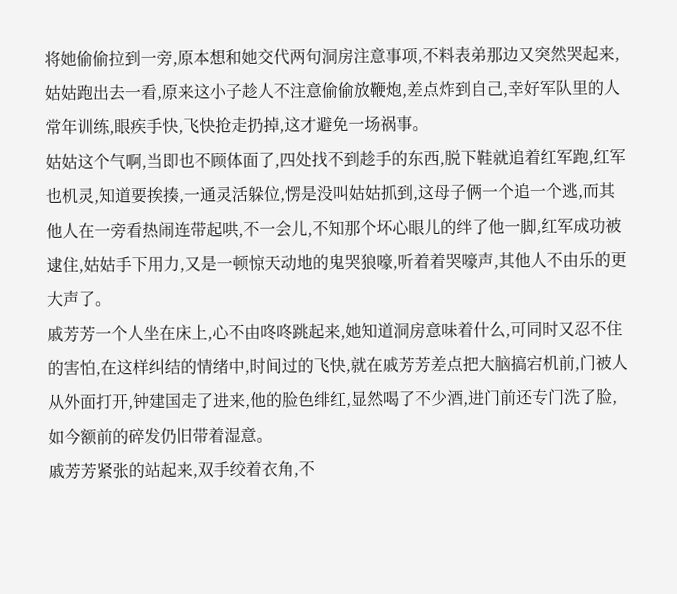将她偷偷拉到一旁,原本想和她交代两句洞房注意事项,不料表弟那边又突然哭起来,姑姑跑出去一看,原来这小子趁人不注意偷偷放鞭炮,差点炸到自己,幸好军队里的人常年训练,眼疾手快,飞快抢走扔掉,这才避免一场祸事。
姑姑这个气啊,当即也不顾体面了,四处找不到趁手的东西,脱下鞋就追着红军跑,红军也机灵,知道要挨揍,一通灵活躲位,愣是没叫姑姑抓到,这母子俩一个追一个逃,而其他人在一旁看热闹连带起哄,不一会儿,不知那个坏心眼儿的绊了他一脚,红军成功被逮住,姑姑手下用力,又是一顿惊天动地的鬼哭狼嚎,听着着哭嚎声,其他人不由乐的更大声了。
戚芳芳一个人坐在床上,心不由咚咚跳起来,她知道洞房意味着什么,可同时又忍不住的害怕,在这样纠结的情绪中,时间过的飞快,就在戚芳芳差点把大脑搞宕机前,门被人从外面打开,钟建国走了进来,他的脸色绯红,显然喝了不少酒,进门前还专门洗了脸,如今额前的碎发仍旧带着湿意。
戚芳芳紧张的站起来,双手绞着衣角,不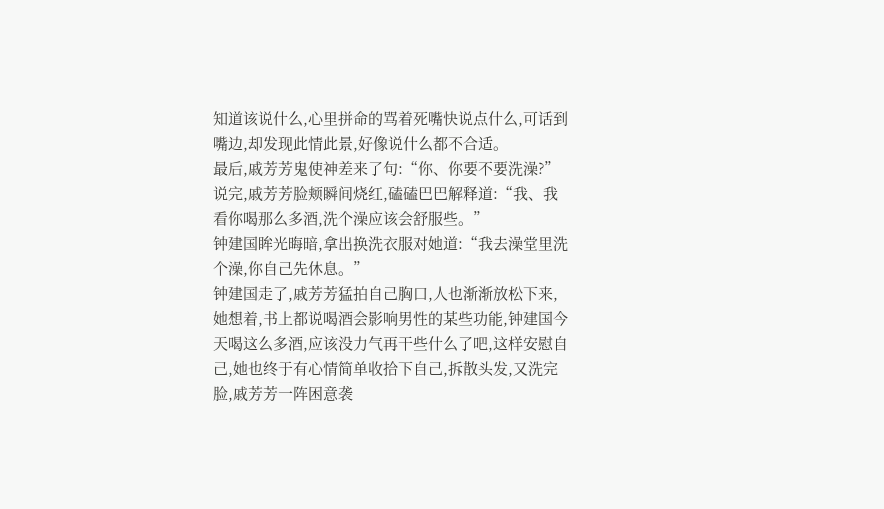知道该说什么,心里拼命的骂着死嘴快说点什么,可话到嘴边,却发现此情此景,好像说什么都不合适。
最后,戚芳芳鬼使神差来了句:“你、你要不要洗澡?”
说完,戚芳芳脸颊瞬间烧红,磕磕巴巴解释道:“我、我看你喝那么多酒,洗个澡应该会舒服些。”
钟建国眸光晦暗,拿出换洗衣服对她道:“我去澡堂里洗个澡,你自己先休息。”
钟建国走了,戚芳芳猛拍自己胸口,人也渐渐放松下来,她想着,书上都说喝酒会影响男性的某些功能,钟建国今天喝这么多酒,应该没力气再干些什么了吧,这样安慰自己,她也终于有心情简单收拾下自己,拆散头发,又洗完脸,戚芳芳一阵困意袭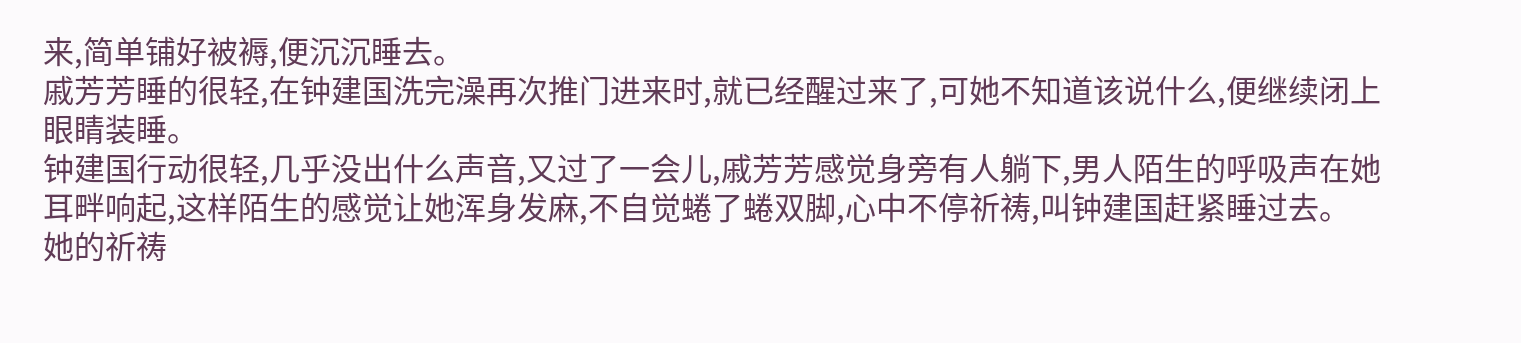来,简单铺好被褥,便沉沉睡去。
戚芳芳睡的很轻,在钟建国洗完澡再次推门进来时,就已经醒过来了,可她不知道该说什么,便继续闭上眼睛装睡。
钟建国行动很轻,几乎没出什么声音,又过了一会儿,戚芳芳感觉身旁有人躺下,男人陌生的呼吸声在她耳畔响起,这样陌生的感觉让她浑身发麻,不自觉蜷了蜷双脚,心中不停祈祷,叫钟建国赶紧睡过去。
她的祈祷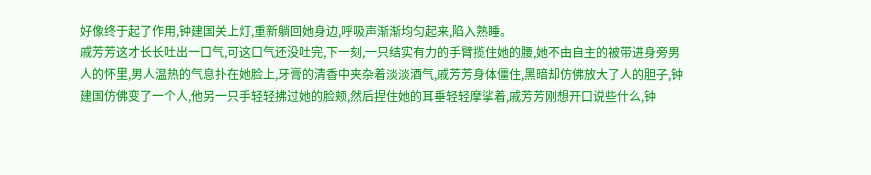好像终于起了作用,钟建国关上灯,重新躺回她身边,呼吸声渐渐均匀起来,陷入熟睡。
戚芳芳这才长长吐出一口气,可这口气还没吐完,下一刻,一只结实有力的手臂揽住她的腰,她不由自主的被带进身旁男人的怀里,男人温热的气息扑在她脸上,牙膏的清香中夹杂着淡淡酒气,戚芳芳身体僵住,黑暗却仿佛放大了人的胆子,钟建国仿佛变了一个人,他另一只手轻轻拂过她的脸颊,然后捏住她的耳垂轻轻摩挲着,戚芳芳刚想开口说些什么,钟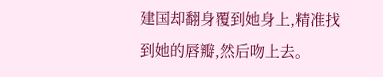建国却翻身覆到她身上,精准找到她的唇瓣,然后吻上去。